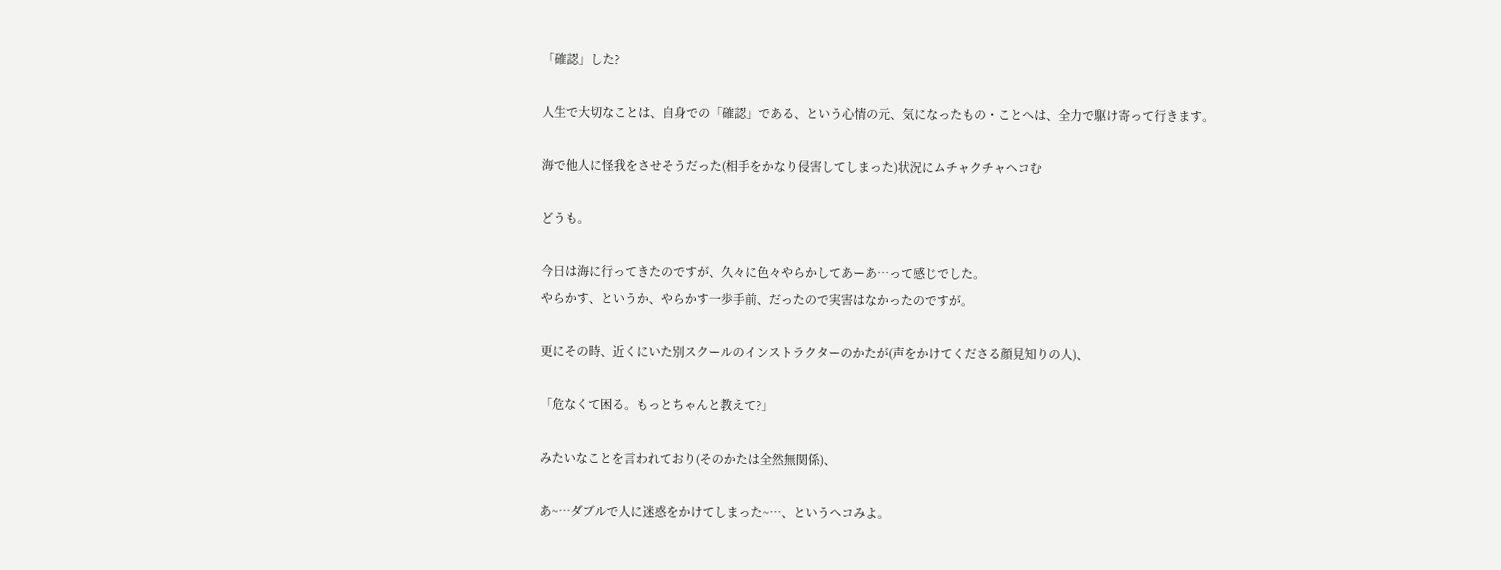「確認」した?

人生で大切なことは、自身での「確認」である、という心情の元、気になったもの・ことへは、全力で駆け寄って行きます。

海で他人に怪我をさせそうだった(相手をかなり侵害してしまった)状況にムチャクチャヘコむ

どうも。

今日は海に行ってきたのですが、久々に色々やらかしてあーあ…って感じでした。
やらかす、というか、やらかす一歩手前、だったので実害はなかったのですが。

更にその時、近くにいた別スクールのインストラクターのかたが(声をかけてくださる顔見知りの人)、

「危なくて困る。もっとちゃんと教えて?」

みたいなことを言われており(そのかたは全然無関係)、

あ~…ダブルで人に迷惑をかけてしまった~…、というヘコみよ。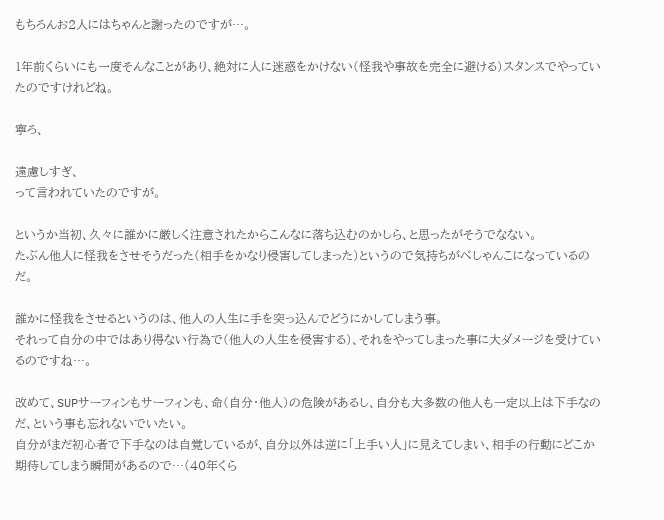もちろんお2人にはちゃんと謝ったのですが…。

1年前くらいにも一度そんなことがあり、絶対に人に迷惑をかけない(怪我や事故を完全に避ける)スタンスでやっていたのですけれどね。

寧ろ、

遠慮しすぎ、
って言われていたのですが。

というか当初、久々に誰かに厳しく注意されたからこんなに落ち込むのかしら、と思ったがそうでなない。
たぶん他人に怪我をさせそうだった(相手をかなり侵害してしまった)というので気持ちがぺしゃんこになっているのだ。

誰かに怪我をさせるというのは、他人の人生に手を突っ込んでどうにかしてしまう事。
それって自分の中ではあり得ない行為で(他人の人生を侵害する)、それをやってしまった事に大ダメージを受けているのですね…。

改めて、SUPサーフィンもサーフィンも、命(自分・他人)の危険があるし、自分も大多数の他人も一定以上は下手なのだ、という事も忘れないでいたい。
自分がまだ初心者で下手なのは自覚しているが、自分以外は逆に「上手い人」に見えてしまい、相手の行動にどこか期待してしまう瞬間があるので…(40年くら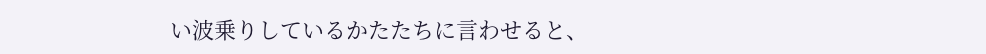い波乗りしているかたたちに言わせると、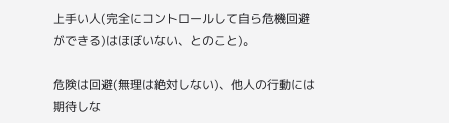上手い人(完全にコントロールして自ら危機回避ができる)はほぼいない、とのこと)。

危険は回避(無理は絶対しない)、他人の行動には期待しな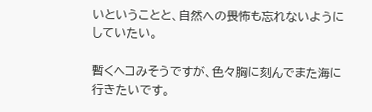いということと、自然への畏怖も忘れないようにしていたい。

暫くヘコみそうですが、色々胸に刻んでまた海に行きたいです。